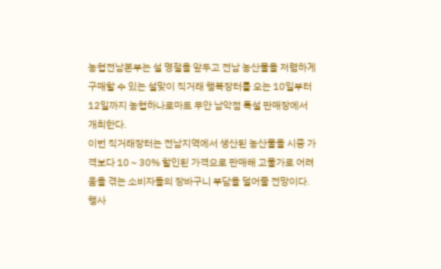농협전남본부는 설 명절을 앞두고 전남 농산물을 저렴하게 구매할 수 있는 설맞이 직거래 행복장터를 오는 10일부터 12일까지 농협하나로마트 무안 남악점 특설 판매장에서 개최한다.
이번 직거래장터는 전남지역에서 생산된 농산물을 시중 가격보다 10 ~ 30% 할인된 가격으로 판매해 고물가로 어려움을 겪는 소비자들의 장바구니 부담을 덜어줄 전망이다.
행사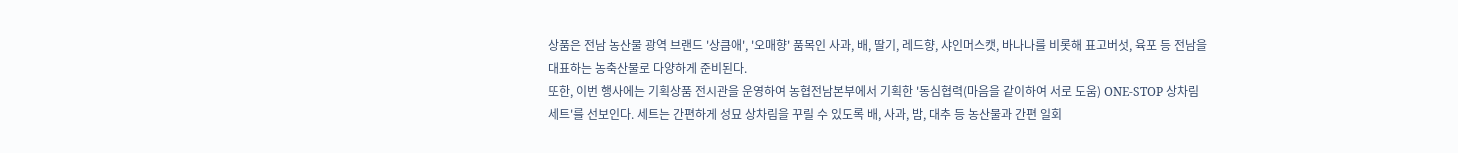상품은 전남 농산물 광역 브랜드 '상큼애', '오매향' 품목인 사과, 배, 딸기, 레드향, 샤인머스캣, 바나나를 비롯해 표고버섯, 육포 등 전남을 대표하는 농축산물로 다양하게 준비된다.
또한, 이번 행사에는 기획상품 전시관을 운영하여 농협전남본부에서 기획한 '동심협력(마음을 같이하여 서로 도움) ONE-STOP 상차림 세트'를 선보인다. 세트는 간편하게 성묘 상차림을 꾸릴 수 있도록 배, 사과, 밤, 대추 등 농산물과 간편 일회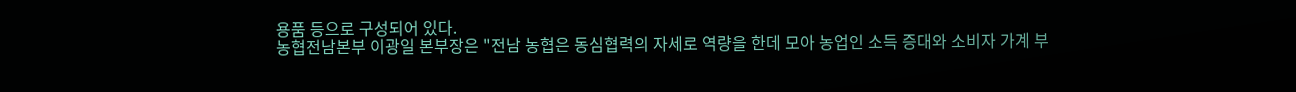용품 등으로 구성되어 있다.
농협전남본부 이광일 본부장은 "전남 농협은 동심협력의 자세로 역량을 한데 모아 농업인 소득 증대와 소비자 가계 부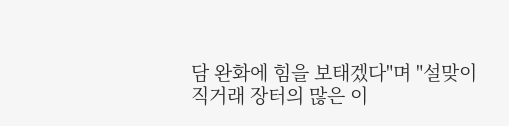담 완화에 힘을 보태겠다"며 "설맞이 직거래 장터의 많은 이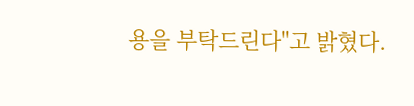용을 부탁드린다"고 밝혔다.